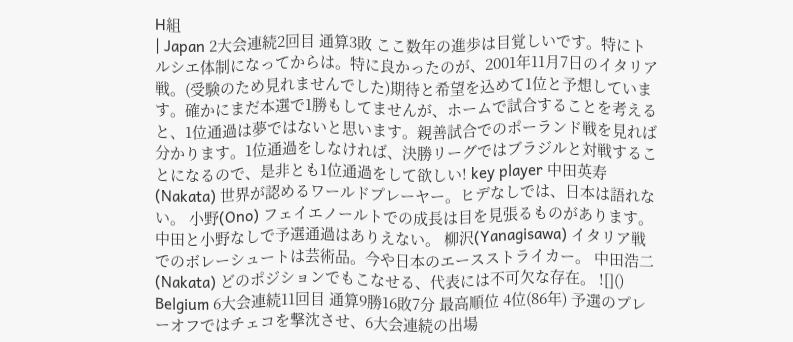H組
| Japan 2大会連続2回目 通算3敗 ここ数年の進歩は目覚しいです。特にトルシエ体制になってからは。特に良かったのが、2001年11月7日のイタリア戦。(受験のため見れませんでした)期待と希望を込めて1位と予想しています。確かにまだ本選で1勝もしてませんが、ホームで試合することを考えると、1位通過は夢ではないと思います。親善試合でのポーランド戦を見れば分かります。1位通過をしなければ、決勝リーグではブラジルと対戦することになるので、是非とも1位通過をして欲しい! key player 中田英寿(Nakata) 世界が認めるワールドプレーヤー。ヒデなしでは、日本は語れない。 小野(Ono) フェイエノールトでの成長は目を見張るものがあります。中田と小野なしで予選通過はありえない。 柳沢(Yanagisawa) イタリア戦でのボレーシュートは芸術品。今や日本のエースストライカー。 中田浩二(Nakata) どのポジションでもこなせる、代表には不可欠な存在。 ![]() Belgium 6大会連続11回目 通算9勝16敗7分 最高順位 4位(86年) 予選のプレーオフではチェコを撃沈させ、6大会連続の出場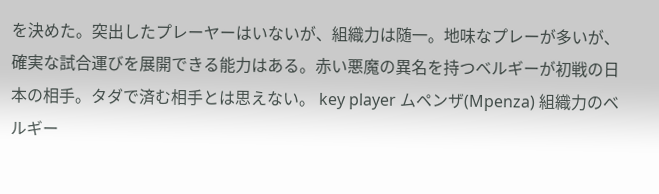を決めた。突出したプレーヤーはいないが、組織力は随一。地味なプレーが多いが、確実な試合運びを展開できる能力はある。赤い悪魔の異名を持つベルギーが初戦の日本の相手。タダで済む相手とは思えない。 key player ムペンザ(Mpenza) 組織力のベルギー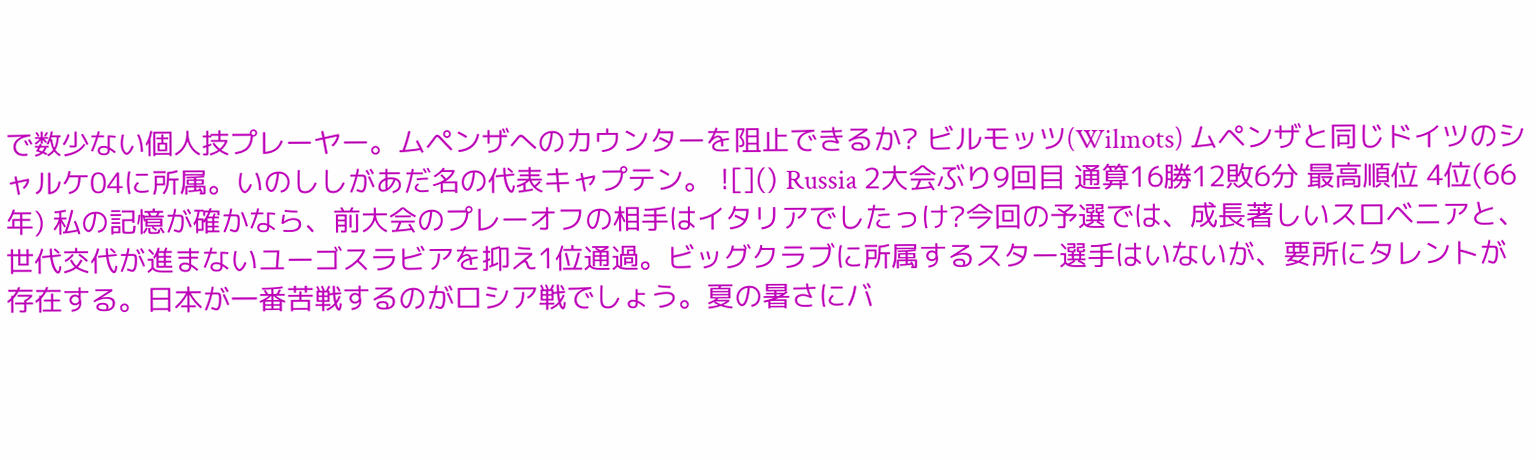で数少ない個人技プレーヤー。ムペンザへのカウンターを阻止できるか? ビルモッツ(Wilmots) ムペンザと同じドイツのシャルケ04に所属。いのししがあだ名の代表キャプテン。 ![]() Russia 2大会ぶり9回目 通算16勝12敗6分 最高順位 4位(66年) 私の記憶が確かなら、前大会のプレーオフの相手はイタリアでしたっけ?今回の予選では、成長著しいスロベニアと、世代交代が進まないユーゴスラビアを抑え1位通過。ビッグクラブに所属するスター選手はいないが、要所にタレントが存在する。日本が一番苦戦するのがロシア戦でしょう。夏の暑さにバ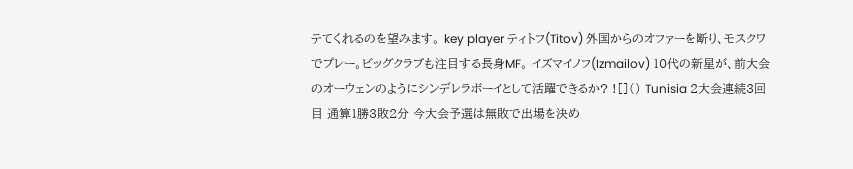テてくれるのを望みます。 key player ティトフ(Titov) 外国からのオファーを断り、モスクワでプレー。ビッグクラブも注目する長身MF。 イズマイノフ(Izmailov) 10代の新星が、前大会のオーウェンのようにシンデレラボーイとして活躍できるか? ![]() Tunisia 2大会連続3回目 通算1勝3敗2分 今大会予選は無敗で出場を決め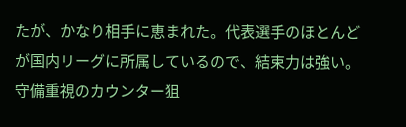たが、かなり相手に恵まれた。代表選手のほとんどが国内リーグに所属しているので、結束力は強い。守備重視のカウンター狙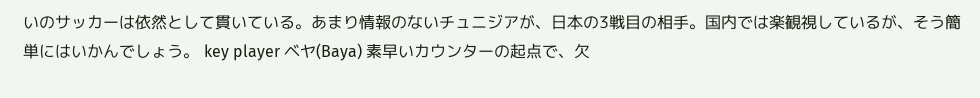いのサッカーは依然として貫いている。あまり情報のないチュニジアが、日本の3戦目の相手。国内では楽観視しているが、そう簡単にはいかんでしょう。 key player ベヤ(Baya) 素早いカウンターの起点で、欠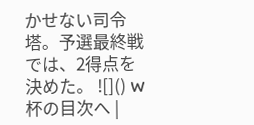かせない司令塔。予選最終戦では、2得点を決めた。 ![]() W杯の目次へ |